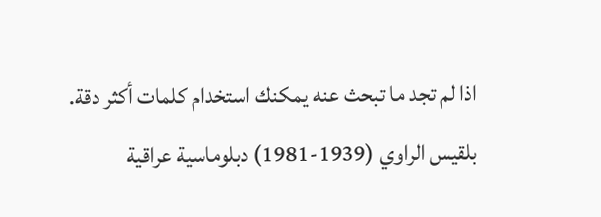اذا لم تجد ما تبحث عنه يمكنك استخدام كلمات أكثر دقة.
بلقيس الراوي (1939-1981) دبلوماسية عراقية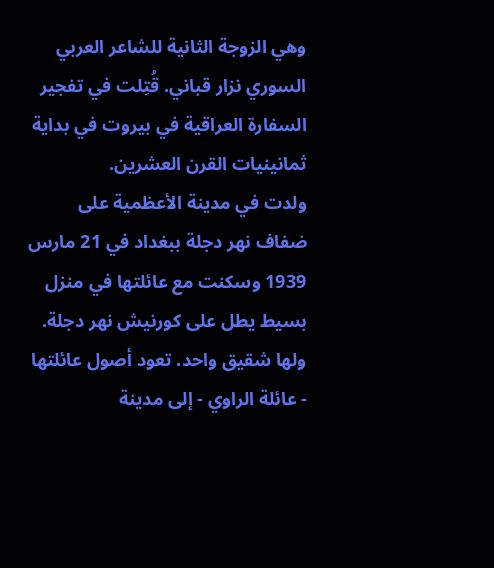وهي الزوجة الثانية للشاعر العربي السوري نزار قباني. قُتِلت في تفجير السفارة العراقية في بيروت في بداية ثمانينيات القرن العشرين.
ولدت في مدينة الأعظمية على ضفاف نهر دجلة ببغداد في 21 مارس 1939 وسكنت مع عائلتها في منزل بسيط يطل على كورنيش نهر دجلة. ولها شقيق واحد. تعود أصول عائلتها - عائلة الراوي - إلى مدينة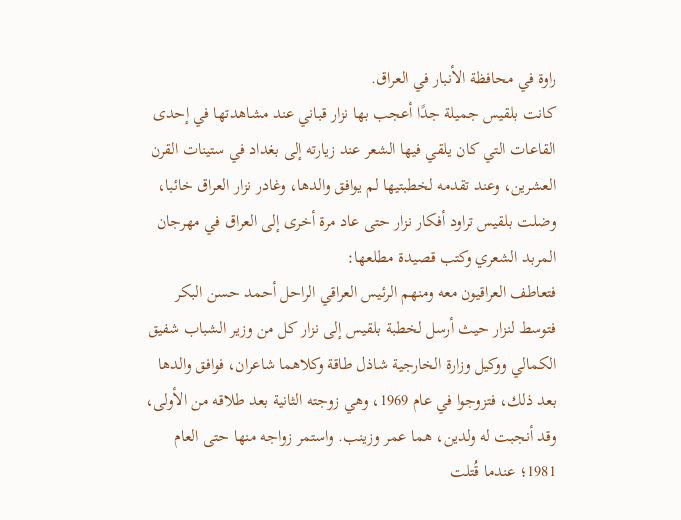راوة في محافظة الأنبار في العراق.
كانت بلقيس جميلة جدًا أعجب بها نزار قباني عند مشاهدتها في إحدى القاعات التي كان يلقي فيها الشعر عند زيارته إلى بغداد في ستينات القرن العشرين، وعند تقدمه لخطبتيها لم يوافق والدها، وغادر نزار العراق خائبا، وضلت بلقيس تراود أفكار نزار حتى عاد مرة أخرى إلى العراق في مهرجان المربد الشعري وكتب قصيدة مطلعها:
فتعاطف العراقيون معه ومنهم الرئيس العراقي الراحل أحمد حسن البكر فتوسط لنزار حيث أرسل لخطبة بلقيس إلى نزار كل من وزير الشباب شفيق الكمالي ووكيل وزارة الخارجية شاذل طاقة وكلاهما شاعران، فوافق والدها بعد ذلك، فتزوجوا في عام 1969، وهي زوجته الثانية بعد طلاقه من الأولى، وقد أنجبت له ولدين، هما عمر وزينب. واستمر زواجه منها حتى العام 1981؛ عندما قُتلت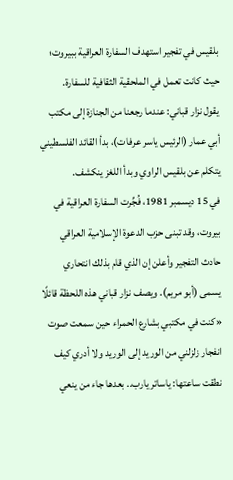بلقيس في تفجير استهدف السفارة العراقية ببيروت؛ حيث كانت تعمل في الملحقية الثقافية للسفارة.
يقول نزار قباني: عندما رجعنا من الجنازة إلى مكتب أبي عمار (الرئيس ياسر عرفات)، بدأ القائد الفلسطيني يتكلم عن بلقيس الراوي وبدأ اللغز ينكشف.
في 15 ديسمبر 1981، فُجِّرت السفارة العراقية في بيروت، وقد تبنى حزب الدعوة الإسلامية العراقي حادث التفجير وأعلن إن الذي قام بذلك انتحاري يسمى (أبو مريم). ويصف نزار قباني هذه اللحظة قائلًا «كنت في مكتبي بشارع الحمراء حين سمعت صوت انفجار زلزلني من الوريد إلى الوريد ولا أدري كيف نطقت ساعتها: ياساتر يارب.. بعدها جاء من ينعي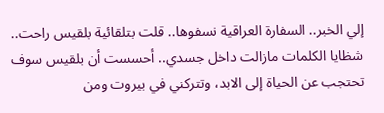إلي الخبر.. السفارة العراقية نسفوها.. قلت بتلقائية بلقيس راحت.. شظايا الكلمات مازالت داخل جسدي.. أحسست أن بلقيس سوف تحتجب عن الحياة إلى الابد، وتتركني في بيروت ومن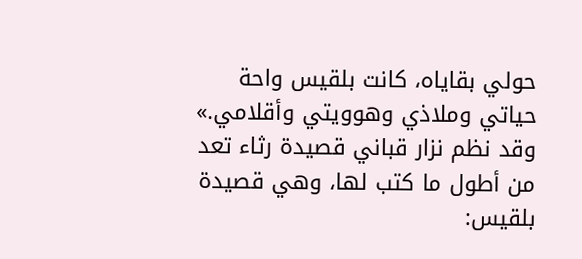حولي بقاياه، كانت بلقيس واحة حياتي وملاذي وهوويتي وأقلامي.»
وقد نظم نزار قباني قصيدة رثاء تعد من أطول ما كتب لها، وهي قصيدة بلقيس: